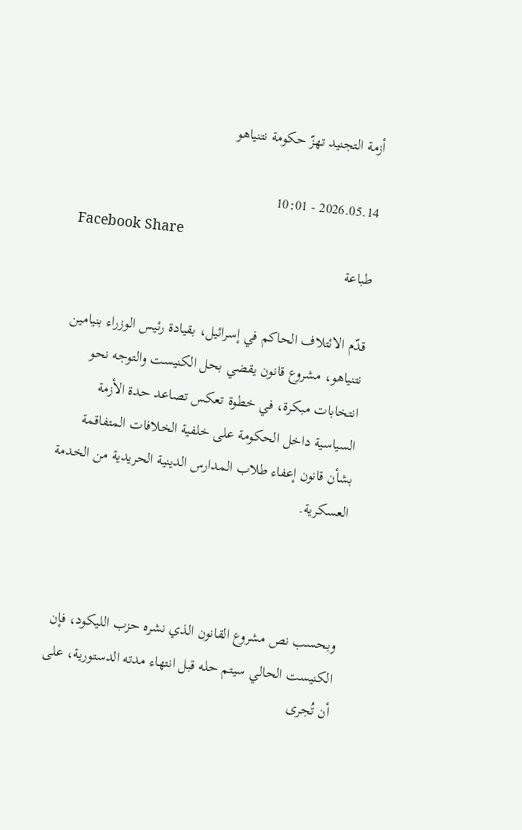أزمة التجنيد تهزّ حكومة نتنياهو

2026.05.14 - 10:01
Facebook Share
طباعة

قدّم الائتلاف الحاكم في إسرائيل، بقيادة رئيس الوزراء بنيامين نتنياهو، مشروع قانون يقضي بحل الكنيست والتوجه نحو انتخابات مبكرة، في خطوة تعكس تصاعد حدة الأزمة السياسية داخل الحكومة على خلفية الخلافات المتفاقمة بشأن قانون إعفاء طلاب المدارس الدينية الحريدية من الخدمة العسكرية.



وبحسب نص مشروع القانون الذي نشره حزب الليكود، فإن الكنيست الحالي سيتم حله قبل انتهاء مدته الدستورية، على أن تُجرى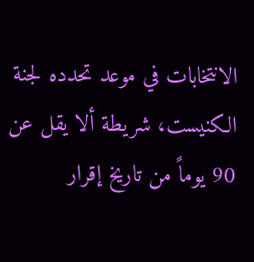الانتخابات في موعد تحدده لجنة الكنيست، شريطة ألا يقل عن 90 يوماً من تاريخ إقرار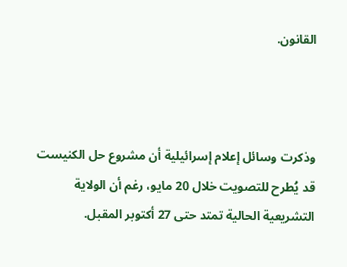القانون.



وذكرت وسائل إعلام إسرائيلية أن مشروع حل الكنيست قد يُطرح للتصويت خلال 20 مايو، رغم أن الولاية التشريعية الحالية تمتد حتى 27 أكتوبر المقبل.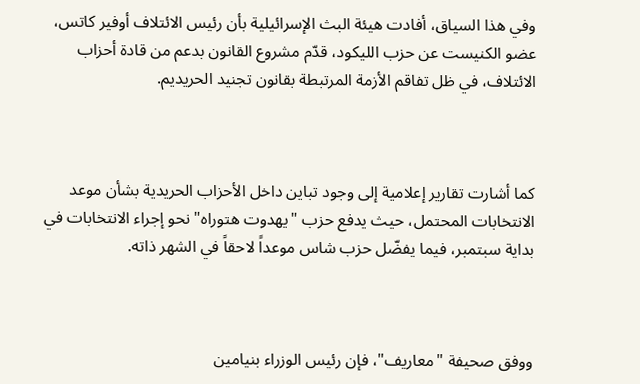وفي هذا السياق، أفادت هيئة البث الإسرائيلية بأن رئيس الائتلاف أوفير كاتس، عضو الكنيست عن حزب الليكود، قدّم مشروع القانون بدعم من قادة أحزاب الائتلاف، في ظل تفاقم الأزمة المرتبطة بقانون تجنيد الحريديم.



كما أشارت تقارير إعلامية إلى وجود تباين داخل الأحزاب الحريدية بشأن موعد الانتخابات المحتمل، حيث يدفع حزب "يهدوت هتوراه" نحو إجراء الانتخابات في بداية سبتمبر، فيما يفضّل حزب شاس موعداً لاحقاً في الشهر ذاته.



ووفق صحيفة "معاريف"، فإن رئيس الوزراء بنيامين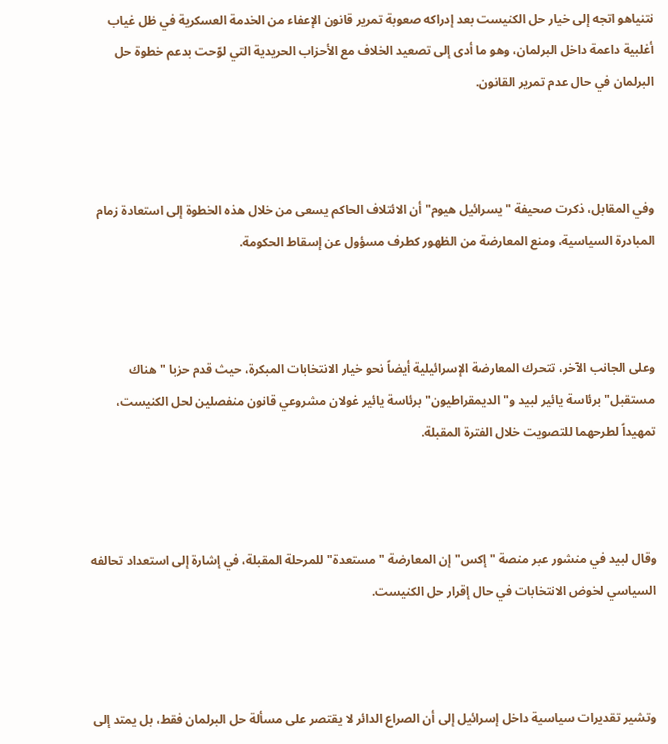نتنياهو اتجه إلى خيار حل الكنيست بعد إدراكه صعوبة تمرير قانون الإعفاء من الخدمة العسكرية في ظل غياب أغلبية داعمة داخل البرلمان، وهو ما أدى إلى تصعيد الخلاف مع الأحزاب الحريدية التي لوّحت بدعم خطوة حل البرلمان في حال عدم تمرير القانون.



وفي المقابل، ذكرت صحيفة "يسرائيل هيوم" أن الائتلاف الحاكم يسعى من خلال هذه الخطوة إلى استعادة زمام المبادرة السياسية، ومنع المعارضة من الظهور كطرف مسؤول عن إسقاط الحكومة.



وعلى الجانب الآخر، تتحرك المعارضة الإسرائيلية أيضاً نحو خيار الانتخابات المبكرة، حيث قدم حزبا "هناك مستقبل" برئاسة يائير لبيد و"الديمقراطيون" برئاسة يائير غولان مشروعي قانون منفصلين لحل الكنيست، تمهيداً لطرحهما للتصويت خلال الفترة المقبلة.



وقال لبيد في منشور عبر منصة "إكس" إن المعارضة "مستعدة" للمرحلة المقبلة، في إشارة إلى استعداد تحالفه السياسي لخوض الانتخابات في حال إقرار حل الكنيست.



وتشير تقديرات سياسية داخل إسرائيل إلى أن الصراع الدائر لا يقتصر على مسألة حل البرلمان فقط، بل يمتد إلى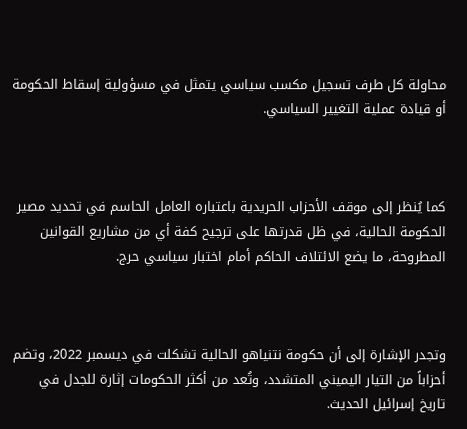محاولة كل طرف تسجيل مكسب سياسي يتمثل في مسؤولية إسقاط الحكومة أو قيادة عملية التغيير السياسي.



كما يُنظر إلى موقف الأحزاب الحريدية باعتباره العامل الحاسم في تحديد مصير الحكومة الحالية، في ظل قدرتها على ترجيح كفة أي من مشاريع القوانين المطروحة، ما يضع الائتلاف الحاكم أمام اختبار سياسي حرج.



وتجدر الإشارة إلى أن حكومة نتنياهو الحالية تشكلت في ديسمبر 2022، وتضم أحزاباً من التيار اليميني المتشدد، وتُعد من أكثر الحكومات إثارة للجدل في تاريخ إسرائيل الحديث.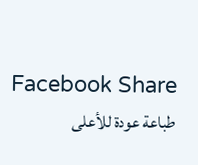Facebook Share
طباعة عودة للأعلى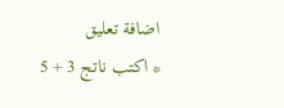اضافة تعليق
* اكتب ناتج 3 + 5